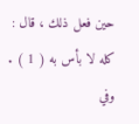حين فعل ذلك ، قال : كله لا بأس به ( 1 ) .
وفي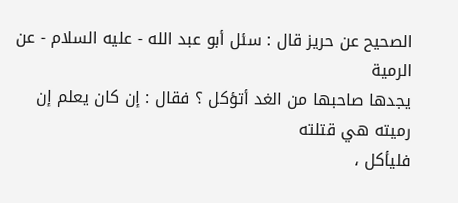الصحيح عن حريز قال : سئل أبو عبد الله - عليه السلام - عن الرمية
يجدها صاحبها من الغد أتؤكل ؟ فقال : إن كان يعلم إن رميته هي قتلته
فليأكل ،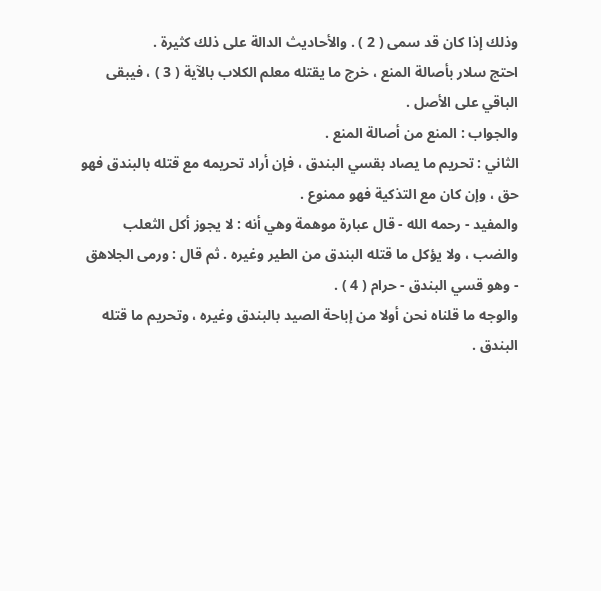وذلك إذا كان قد سمى ( 2 ) . والأحاديث الدالة على ذلك كثيرة .
احتج سلار بأصالة المنع ، خرج ما يقتله معلم الكلاب بالآية ( 3 ) ، فيبقى
الباقي على الأصل .
والجواب : المنع من أصالة المنع .
الثاني : تحريم ما يصاد بقسي البندق ، فإن أراد تحريمه مع قتله بالبندق فهو
حق ، وإن كان مع التذكية فهو ممنوع .
والمفيد - رحمه الله - قال عبارة موهمة وهي أنه : لا يجوز أكل الثعلب
والضب ، ولا يؤكل ما قتله البندق من الطير وغيره . ثم قال : ورمى الجلاهق
- وهو قسي البندق - حرام ( 4 ) .
والوجه ما قلناه نحن أولا من إباحة الصيد بالبندق وغيره ، وتحريم ما قتله
البندق .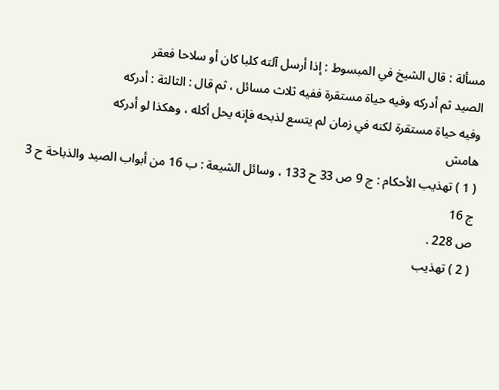مسألة : قال الشيخ في المبسوط : إذا أرسل آلته كلبا كان أو سلاحا فعقر
الصيد ثم أدركه وفيه حياة مستقرة ففيه ثلاث مسائل ، ثم قال : الثالثة : أدركه
وفيه حياة مستقرة لكنه في زمان لم يتسع لذبحه فإنه يحل أكله ، وهكذا لو أدركه
هامش
( 1 ) تهذيب الأحكام : ج 9 ص 33 ح 133 ، وسائل الشيعة : ب 16 من أبواب الصيد والذباحة ح 3 ج 16
ص 228 .
( 2 ) تهذيب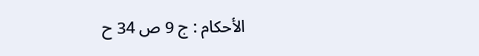الأحكام : ج 9 ص 34 ح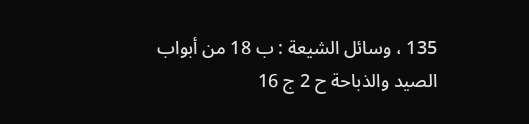135 ، وسائل الشيعة : ب 18 من أبواب الصيد والذباحة ح 2 ج 16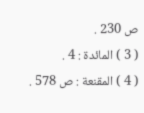ص 230 .
( 3 ) المائدة : 4 .
( 4 ) المقنعة : ص 578 .